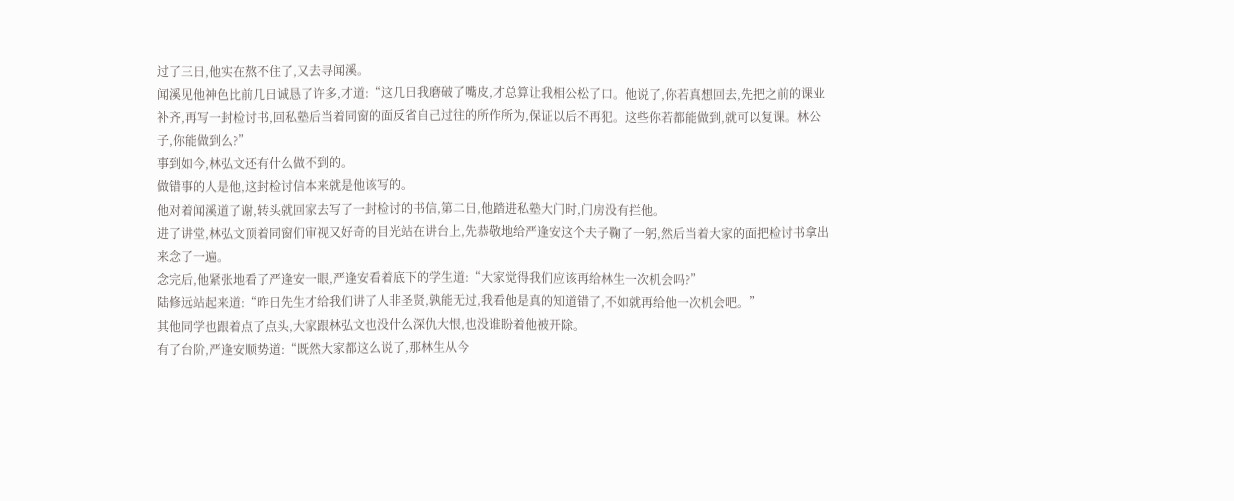过了三日,他实在熬不住了,又去寻闻溪。
闻溪见他神色比前几日诚恳了许多,才道:“这几日我磨破了嘴皮,才总算让我相公松了口。他说了,你若真想回去,先把之前的课业补齐,再写一封检讨书,回私塾后当着同窗的面反省自己过往的所作所为,保证以后不再犯。这些你若都能做到,就可以复课。林公子,你能做到么?”
事到如今,林弘文还有什么做不到的。
做错事的人是他,这封检讨信本来就是他该写的。
他对着闻溪道了谢,转头就回家去写了一封检讨的书信,第二日,他踏进私塾大门时,门房没有拦他。
进了讲堂,林弘文顶着同窗们审视又好奇的目光站在讲台上,先恭敬地给严逢安这个夫子鞠了一躬,然后当着大家的面把检讨书拿出来念了一遍。
念完后,他紧张地看了严逢安一眼,严逢安看着底下的学生道:“大家觉得我们应该再给林生一次机会吗?”
陆修远站起来道:“昨日先生才给我们讲了人非圣贤,孰能无过,我看他是真的知道错了,不如就再给他一次机会吧。”
其他同学也跟着点了点头,大家跟林弘文也没什么深仇大恨,也没谁盼着他被开除。
有了台阶,严逢安顺势道:“既然大家都这么说了,那林生从今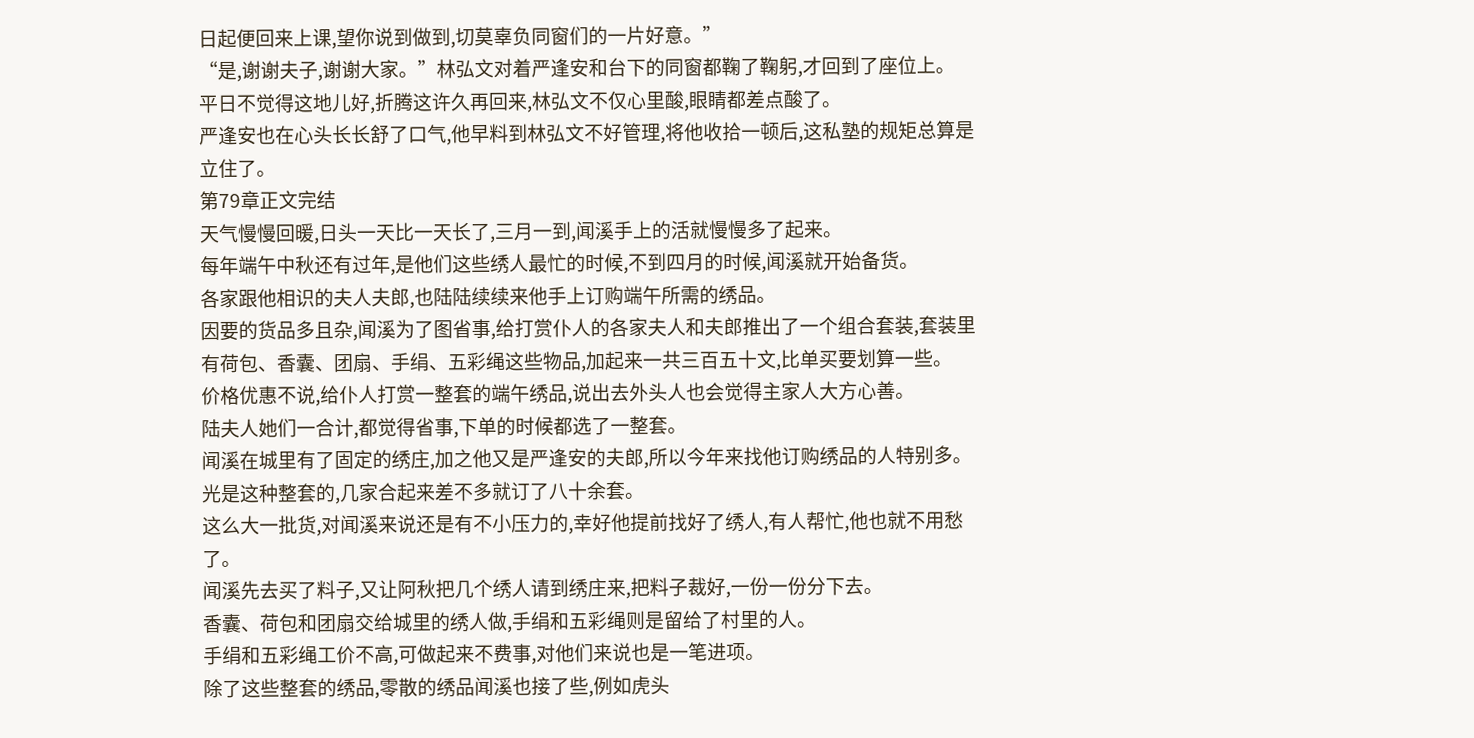日起便回来上课,望你说到做到,切莫辜负同窗们的一片好意。”
“是,谢谢夫子,谢谢大家。”林弘文对着严逢安和台下的同窗都鞠了鞠躬,才回到了座位上。
平日不觉得这地儿好,折腾这许久再回来,林弘文不仅心里酸,眼睛都差点酸了。
严逢安也在心头长长舒了口气,他早料到林弘文不好管理,将他收拾一顿后,这私塾的规矩总算是立住了。
第79章正文完结
天气慢慢回暖,日头一天比一天长了,三月一到,闻溪手上的活就慢慢多了起来。
每年端午中秋还有过年,是他们这些绣人最忙的时候,不到四月的时候,闻溪就开始备货。
各家跟他相识的夫人夫郎,也陆陆续续来他手上订购端午所需的绣品。
因要的货品多且杂,闻溪为了图省事,给打赏仆人的各家夫人和夫郎推出了一个组合套装,套装里有荷包、香囊、团扇、手绢、五彩绳这些物品,加起来一共三百五十文,比单买要划算一些。
价格优惠不说,给仆人打赏一整套的端午绣品,说出去外头人也会觉得主家人大方心善。
陆夫人她们一合计,都觉得省事,下单的时候都选了一整套。
闻溪在城里有了固定的绣庄,加之他又是严逢安的夫郎,所以今年来找他订购绣品的人特别多。
光是这种整套的,几家合起来差不多就订了八十余套。
这么大一批货,对闻溪来说还是有不小压力的,幸好他提前找好了绣人,有人帮忙,他也就不用愁了。
闻溪先去买了料子,又让阿秋把几个绣人请到绣庄来,把料子裁好,一份一份分下去。
香囊、荷包和团扇交给城里的绣人做,手绢和五彩绳则是留给了村里的人。
手绢和五彩绳工价不高,可做起来不费事,对他们来说也是一笔进项。
除了这些整套的绣品,零散的绣品闻溪也接了些,例如虎头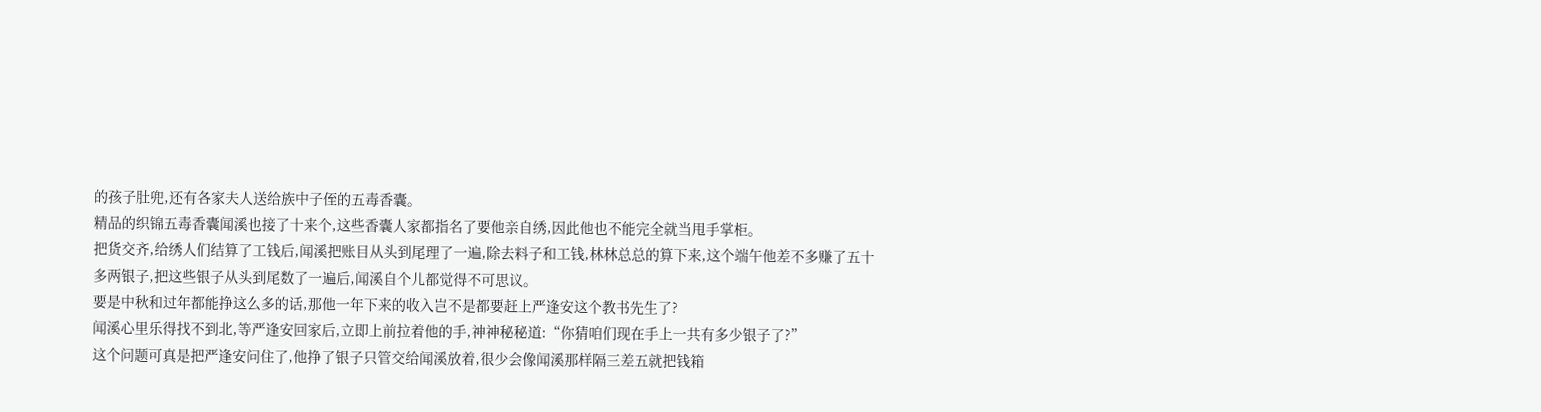的孩子肚兜,还有各家夫人送给族中子侄的五毒香囊。
精品的织锦五毒香囊闻溪也接了十来个,这些香囊人家都指名了要他亲自绣,因此他也不能完全就当甩手掌柜。
把货交齐,给绣人们结算了工钱后,闻溪把账目从头到尾理了一遍,除去料子和工钱,林林总总的算下来,这个端午他差不多赚了五十多两银子,把这些银子从头到尾数了一遍后,闻溪自个儿都觉得不可思议。
要是中秋和过年都能挣这么多的话,那他一年下来的收入岂不是都要赶上严逢安这个教书先生了?
闻溪心里乐得找不到北,等严逢安回家后,立即上前拉着他的手,神神秘秘道:“你猜咱们现在手上一共有多少银子了?”
这个问题可真是把严逢安问住了,他挣了银子只管交给闻溪放着,很少会像闻溪那样隔三差五就把钱箱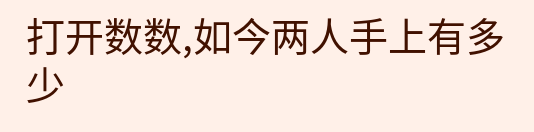打开数数,如今两人手上有多少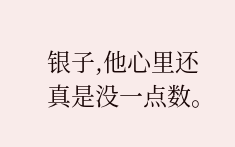银子,他心里还真是没一点数。